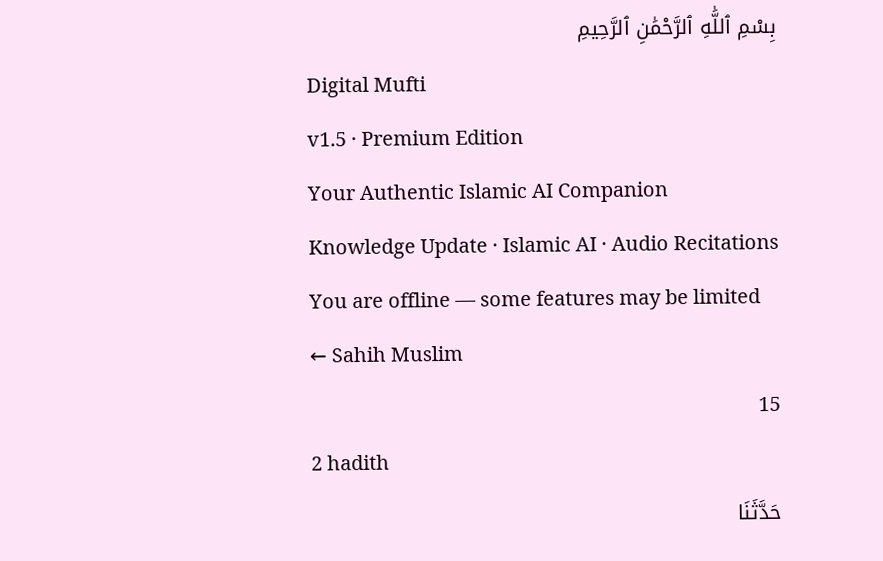بِسْمِ ٱللَّٰهِ ٱلرَّحْمَٰنِ ٱلرَّحِيمِ
Digital Mufti
v1.5 · Premium Edition
Your Authentic Islamic AI Companion
Knowledge Update · Islamic AI · Audio Recitations
You are offline — some features may be limited
← Sahih Muslim
15
2 hadith
حَدَّثَنَا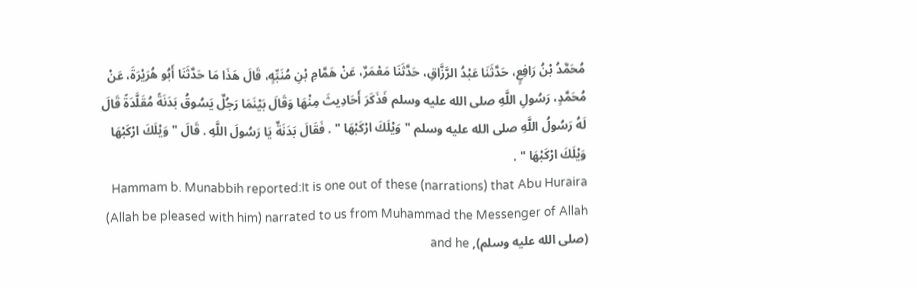مُحَمَّدُ بْنُ رَافِعٍ، حَدَّثَنَا عَبْدُ الرَّزَّاقِ، حَدَّثَنَا مَعْمَرٌ، عَنْ هَمَّامِ بْنِ مُنَبِّهٍ، قَالَ هَذَا مَا حَدَّثَنَا أَبُو هُرَيْرَةَ، عَنْ مُحَمَّدٍ، رَسُولِ اللَّهِ صلى الله عليه وسلم فَذَكَرَ أَحَادِيثَ مِنْهَا وَقَالَ بَيْنَمَا رَجُلٌ يَسُوقُ بَدَنَةً مُقَلَّدَةً قَالَ لَهُ رَسُولُ اللَّهِ صلى الله عليه وسلم " وَيْلَكَ ارْكَبْهَا " . فَقَالَ بَدَنَةٌ يَا رَسُولَ اللَّهِ . قَالَ " وَيْلَكَ ارْكَبْهَا وَيْلَكَ ارْكَبْهَا " .
Hammam b. Munabbih reported:It is one out of these (narrations) that Abu Huraira (Allah be pleased with him) narrated to us from Muhammad the Messenger of Allah (صلى الله عليه وسلم), and he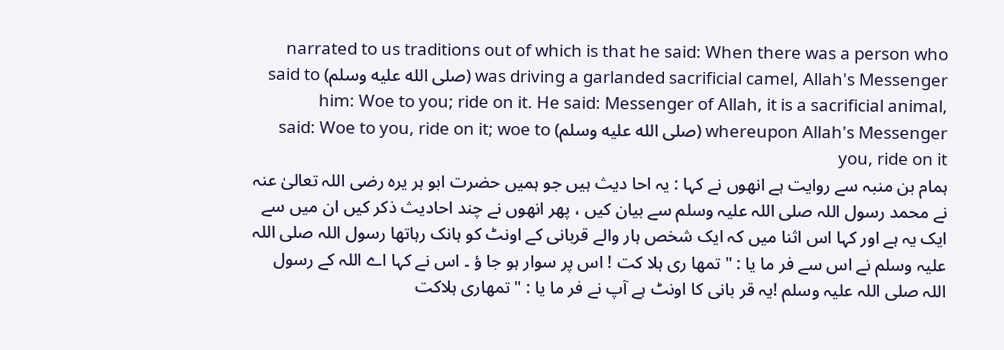narrated to us traditions out of which is that he said: When there was a person who was driving a garlanded sacrificial camel, Allah's Messenger (صلى الله عليه وسلم) said to him: Woe to you; ride on it. He said: Messenger of Allah, it is a sacrificial animal, whereupon Allah's Messenger (صلى الله عليه وسلم) said: Woe to you, ride on it; woe to you, ride on it
ہمام بن منبہ سے روایت ہے انھوں نے کہا : یہ احا دیث ہیں جو ہمیں حضرت ابو ہر یرہ رضی اللہ تعالیٰ عنہ نے محمد رسول اللہ صلی اللہ علیہ وسلم سے بیان کیں ، پھر انھوں نے چند احادیث ذکر کیں ان میں سے ایک یہ ہے اور کہا اس اثنا میں کہ ایک شخص ہار والے قربانی کے اونٹ کو ہانک رہاتھا رسول اللہ صلی اللہ علیہ وسلم نے اس سے فر ما یا : " تمھا ری ہلا کت ! اس پر سوار ہو جا ؤ ۔ اس نے کہا اے اللہ کے رسول اللہ صلی اللہ علیہ وسلم !یہ قر بانی کا اونٹ ہے آپ نے فر ما یا : " تمھاری ہلاکت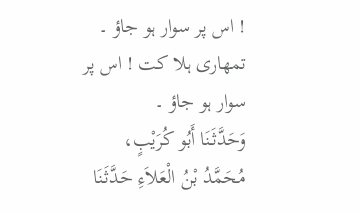! اس پر سوار ہو جاؤ ۔ تمھاری ہلا کت ! اس پر سوار ہو جاؤ ۔
وَحَدَّثَنَا أَبُو كُرَيْبٍ، مُحَمَّدُ بْنُ الْعَلاَءِ حَدَّثَنَا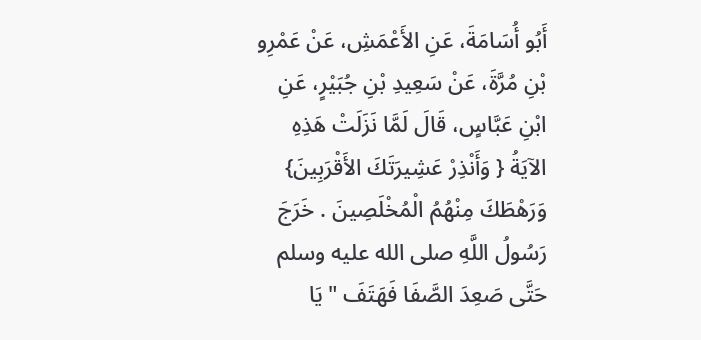أَبُو أُسَامَةَ، عَنِ الأَعْمَشِ، عَنْ عَمْرِو بْنِ مُرَّةَ، عَنْ سَعِيدِ بْنِ جُبَيْرٍ، عَنِ ابْنِ عَبَّاسٍ، قَالَ لَمَّا نَزَلَتْ هَذِهِ الآيَةُ { وَأَنْذِرْ عَشِيرَتَكَ الأَقْرَبِينَ} وَرَهْطَكَ مِنْهُمُ الْمُخْلَصِينَ . خَرَجَ رَسُولُ اللَّهِ صلى الله عليه وسلم حَتَّى صَعِدَ الصَّفَا فَهَتَفَ " يَا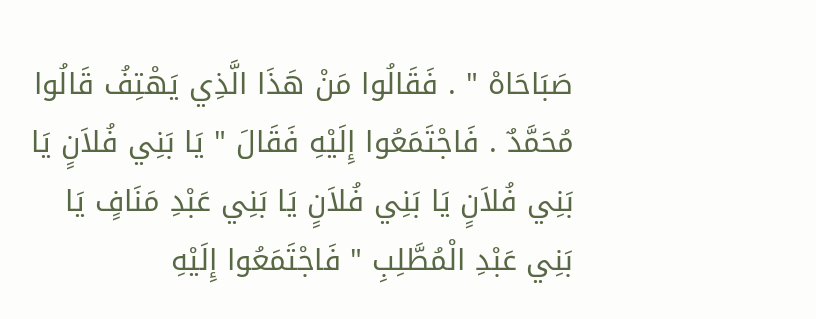صَبَاحَاهْ " . فَقَالُوا مَنْ هَذَا الَّذِي يَهْتِفُ قَالُوا مُحَمَّدٌ . فَاجْتَمَعُوا إِلَيْهِ فَقَالَ " يَا بَنِي فُلاَنٍ يَا بَنِي فُلاَنٍ يَا بَنِي فُلاَنٍ يَا بَنِي عَبْدِ مَنَافٍ يَا بَنِي عَبْدِ الْمُطَّلِبِ " فَاجْتَمَعُوا إِلَيْهِ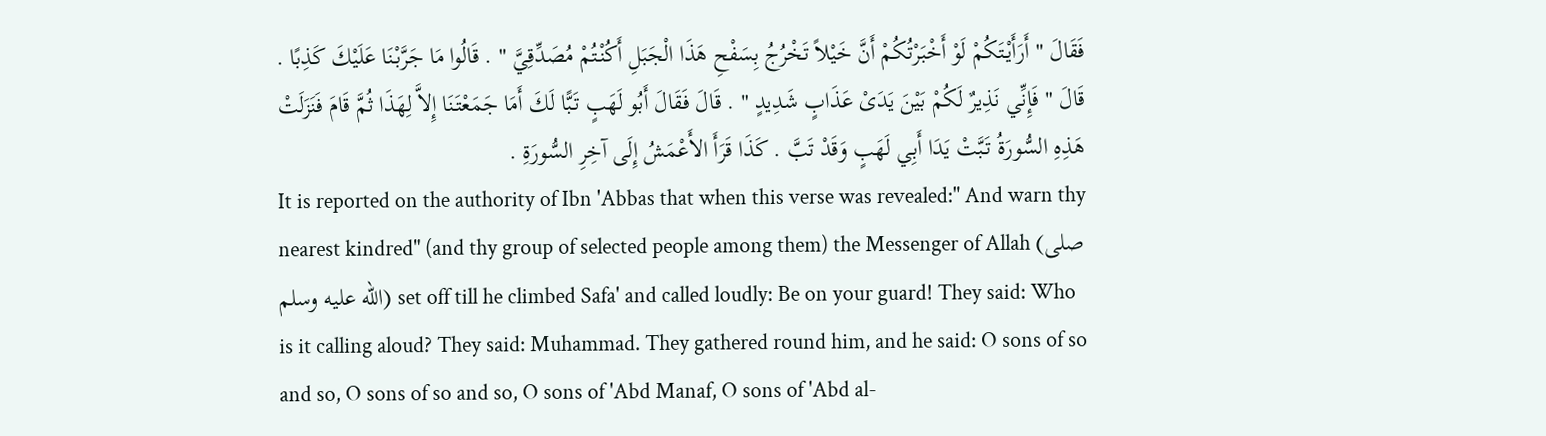فَقَالَ " أَرَأَيْتَكُمْ لَوْ أَخْبَرْتُكُمْ أَنَّ خَيْلاً تَخْرُجُ بِسَفْحِ هَذَا الْجَبَلِ أَكُنْتُمْ مُصَدِّقِيَّ " . قَالُوا مَا جَرَّبْنَا عَلَيْكَ كَذِبًا . قَالَ " فَإِنِّي نَذِيرٌ لَكُمْ بَيْنَ يَدَىْ عَذَابٍ شَدِيدٍ " . قَالَ فَقَالَ أَبُو لَهَبٍ تَبًّا لَكَ أَمَا جَمَعْتَنَا إِلاَّ لِهَذَا ثُمَّ قَامَ فَنَزَلَتْ هَذِهِ السُّورَةُ تَبَّتْ يَدَا أَبِي لَهَبٍ وَقَدْ تَبَّ . كَذَا قَرَأَ الأَعْمَشُ إِلَى آخِرِ السُّورَةِ .
It is reported on the authority of Ibn 'Abbas that when this verse was revealed:" And warn thy nearest kindred" (and thy group of selected people among them) the Messenger of Allah (صلى الله عليه وسلم) set off till he climbed Safa' and called loudly: Be on your guard! They said: Who is it calling aloud? They said: Muhammad. They gathered round him, and he said: O sons of so and so, O sons of so and so, O sons of 'Abd Manaf, O sons of 'Abd al-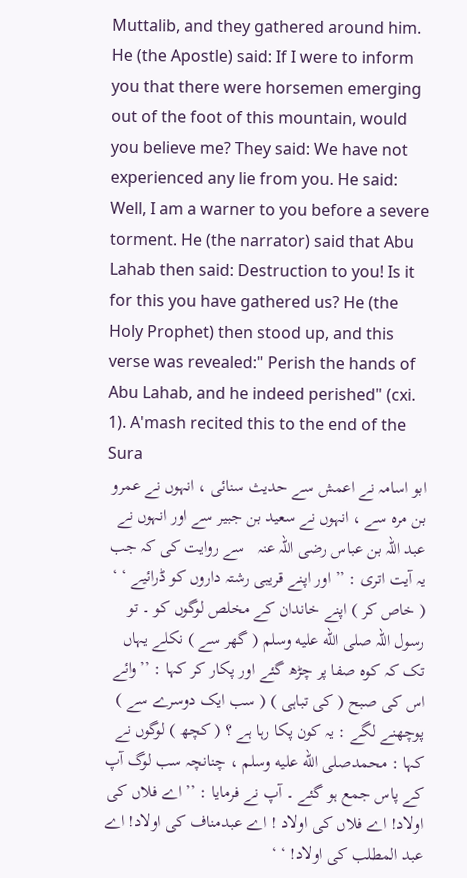Muttalib, and they gathered around him. He (the Apostle) said: If I were to inform you that there were horsemen emerging out of the foot of this mountain, would you believe me? They said: We have not experienced any lie from you. He said: Well, I am a warner to you before a severe torment. He (the narrator) said that Abu Lahab then said: Destruction to you! Is it for this you have gathered us? He (the Holy Prophet) then stood up, and this verse was revealed:" Perish the hands of Abu Lahab, and he indeed perished" (cxi. 1). A'mash recited this to the end of the Sura
ابو اسامہ نے اعمش سے حدیث سنائی ، انہوں نے عمرو بن مرہ سے ، انہوں نے سعید بن جبیر سے اور انہوں نے عبد اللہ بن عباس ‌رضی ‌اللہ ‌عنہ ‌ ‌ سے روایت کی کہ جب یہ آیت اتری : ’’ اور اپنے قریبی رشتہ داروں کو ڈرائیے ‘ ‘ ( خاص کر ) اپنے خاندان کے مخلص لوگوں کو ۔ تو رسول اللہ صلى الله عليه وسلم ( گھر سے ) نکلے یہاں تک کہ کوہ صفا پر چڑھ گئے اور پکار کر کہا : ’’وائے اس کی صبح ( کی تباہی ) ( سب ایک دوسرے سے ) پوچھنے لگے : یہ کون پکا رہا ہے ؟ ( کچھ ) لوگوں نے کہا : محمدصلى الله عليه وسلم ، چنانچہ سب لوگ آپ کے پاس جمع ہو گئے ۔ آپ نے فرمایا : ’’ اے فلاں کی اولاد! اے فلاں کی اولاد ! اے عبدمناف کی اولاد! اے عبد المطلب کی اولاد! ‘ ‘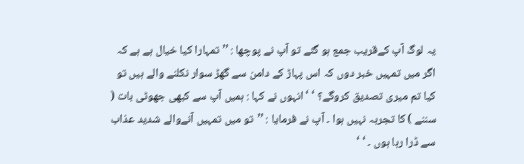یہ لوگ آپ کےقریب جمع ہو گئے تو آپ نے پوچھا : ’’تمہارا کیا خیال ہے ہے کہ اگر میں تمہیں خبر دوں کہ اس پہاڑ کے دامن سے گھڑ سوار نکلنے والے ہیں تو کیا تم میری تصدیق کروگے؟ ‘ ‘ انہوں نے کہا : ہمیں آپ سے کبھی جھوٹی بات ( سننے ) کا تجربہ نہیں ہوا ۔ آپ نے فرمایا : ’’تو میں تمہیں آنےوالے شدید عذاب سے ڈرا رہا ہوں ۔ ‘ ‘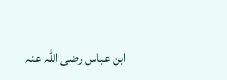ابن عباس ‌رضی ‌اللہ ‌عنہ ‌ ‌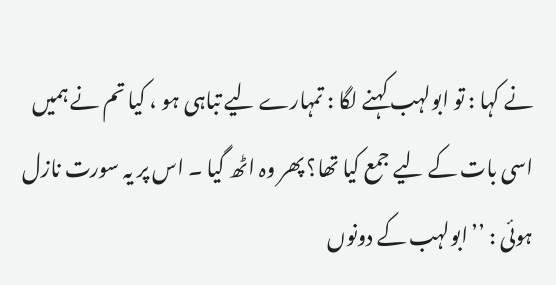نے کہا : تو ابولہب کہنے لگا : تمہارے لیے تباہی ہو ، کیا تم نے ہمیں اسی بات کے لیے جمع کیا تھا؟ پھر وہ اٹھ گیا ۔ اس پر یہ سورت نازل ہوئی : ’’ابولہب کے دونوں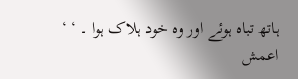ہاتھ تباہ ہوئے اور وہ خود ہلاک ہوا ۔ ‘ ‘ اعمش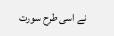نے اسی طرح سورت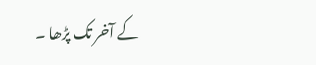کے آخر تک پڑھا ۔